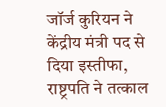जॉर्ज कुरियन ने केंद्रीय मंत्री पद से दिया इस्तीफा, राष्ट्रपति ने तत्काल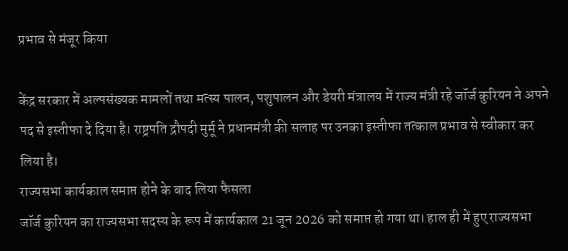प्रभाव से मंजूर किया

केंद्र सरकार में अल्पसंख्यक मामलों तथा मत्स्य पालन, पशुपालन और डेयरी मंत्रालय में राज्य मंत्री रहे जॉर्ज कुरियन ने अपने पद से इस्तीफा दे दिया है। राष्ट्रपति द्रौपदी मुर्मू ने प्रधानमंत्री की सलाह पर उनका इस्तीफा तत्काल प्रभाव से स्वीकार कर लिया है।
राज्यसभा कार्यकाल समाप्त होने के बाद लिया फैसला
जॉर्ज कुरियन का राज्यसभा सदस्य के रूप में कार्यकाल 21 जून 2026 को समाप्त हो गया था। हाल ही में हुए राज्यसभा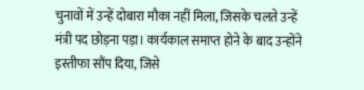चुनावों में उन्हें दोबारा मौका नहीं मिला, जिसके चलते उन्हें मंत्री पद छोड़ना पड़ा। कार्यकाल समाप्त होने के बाद उन्होंने इस्तीफा सौंप दिया, जिसे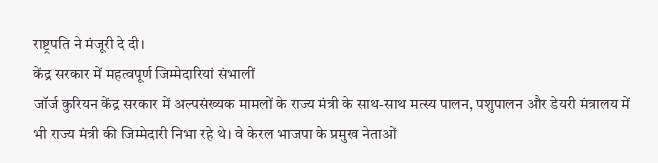राष्ट्रपति ने मंजूरी दे दी।
केंद्र सरकार में महत्वपूर्ण जिम्मेदारियां संभालीं
जॉर्ज कुरियन केंद्र सरकार में अल्पसंख्यक मामलों के राज्य मंत्री के साथ-साथ मत्स्य पालन, पशुपालन और डेयरी मंत्रालय में भी राज्य मंत्री की जिम्मेदारी निभा रहे थे। वे केरल भाजपा के प्रमुख नेताओं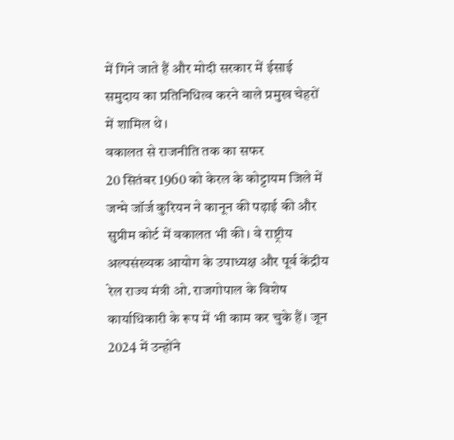में गिने जाते हैं और मोदी सरकार में ईसाई समुदाय का प्रतिनिधित्व करने वाले प्रमुख चेहरों में शामिल थे।
वकालत से राजनीति तक का सफर
20 सितंबर 1960 को केरल के कोट्टायम जिले में जन्मे जॉर्ज कुरियन ने कानून की पढ़ाई की और सुप्रीम कोर्ट में वकालत भी की। वे राष्ट्रीय अल्पसंख्यक आयोग के उपाध्यक्ष और पूर्व केंद्रीय रेल राज्य मंत्री ओ. राजगोपाल के विशेष कार्याधिकारी के रूप में भी काम कर चुके हैं। जून 2024 में उन्होंने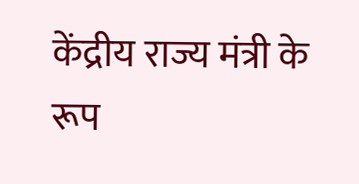केंद्रीय राज्य मंत्री के रूप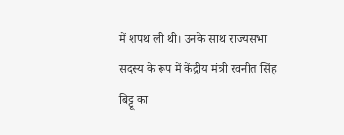में शपथ ली थी। उनके साथ राज्यसभा सदस्य के रूप में केंद्रीय मंत्री रवनीत सिंह बिट्टू का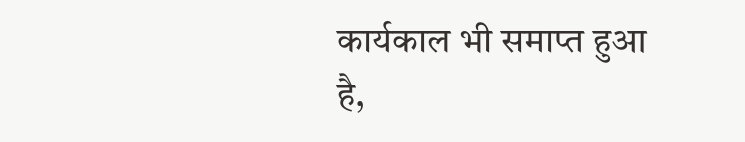कार्यकाल भी समाप्त हुआ है,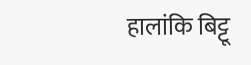हालांकि बिट्टू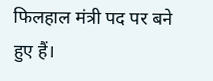फिलहाल मंत्री पद पर बने हुए हैं।